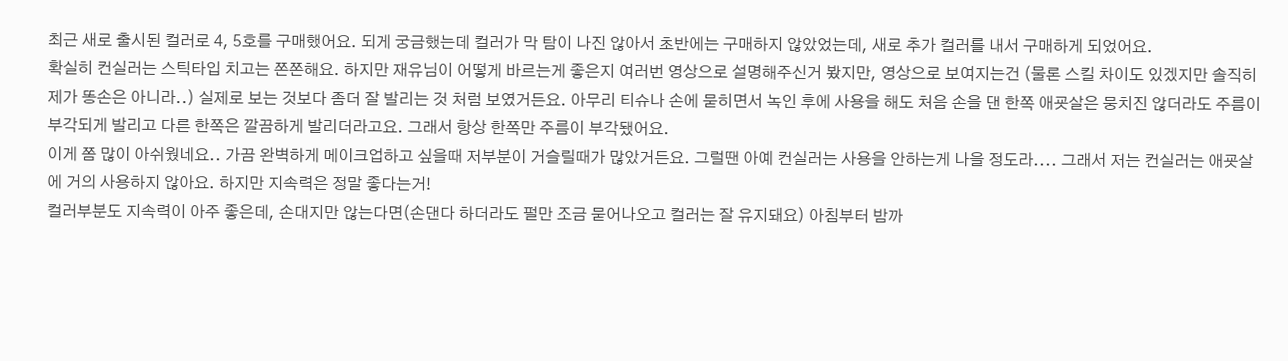최근 새로 출시된 컬러로 4, 5호를 구매했어요. 되게 궁금했는데 컬러가 막 탐이 나진 않아서 초반에는 구매하지 않았었는데, 새로 추가 컬러를 내서 구매하게 되었어요.
확실히 컨실러는 스틱타입 치고는 쫀쫀해요. 하지만 재유님이 어떻게 바르는게 좋은지 여러번 영상으로 설명해주신거 봤지만, 영상으로 보여지는건 (물론 스킬 차이도 있겠지만 솔직히 제가 똥손은 아니라..) 실제로 보는 것보다 좀더 잘 발리는 것 처럼 보였거든요. 아무리 티슈나 손에 묻히면서 녹인 후에 사용을 해도 처음 손을 댄 한쪽 애굣살은 뭉치진 않더라도 주름이 부각되게 발리고 다른 한쪽은 깔끔하게 발리더라고요. 그래서 항상 한쪽만 주름이 부각됐어요.
이게 쫌 많이 아쉬웠네요.. 가끔 완벽하게 메이크업하고 싶을때 저부분이 거슬릴때가 많았거든요. 그럴땐 아예 컨실러는 사용을 안하는게 나을 정도라.... 그래서 저는 컨실러는 애굣살에 거의 사용하지 않아요. 하지만 지속력은 정말 좋다는거!
컬러부분도 지속력이 아주 좋은데, 손대지만 않는다면(손댄다 하더라도 펄만 조금 묻어나오고 컬러는 잘 유지돼요) 아침부터 밤까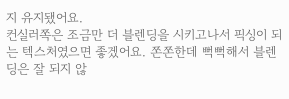지 유지됐어요.
컨실러쪽은 조금만 더 블렌딩을 시키고나서 픽싱이 되는 텍스처였으면 좋겠어요. 쫀쫀한데 뻑뻑해서 블렌딩은 잘 되지 않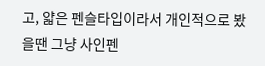고, 얇은 펜슬타입이라서 개인적으로 봤을땐 그냥 사인펜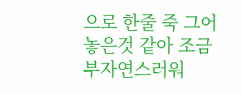으로 한줄 죽 그어놓은것 같아 조금 부자연스러워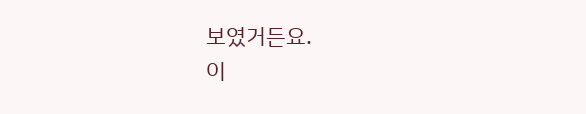보였거든요.
이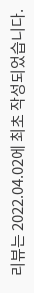리뷰는 2022.04.02에 최초 작성되었습니다.